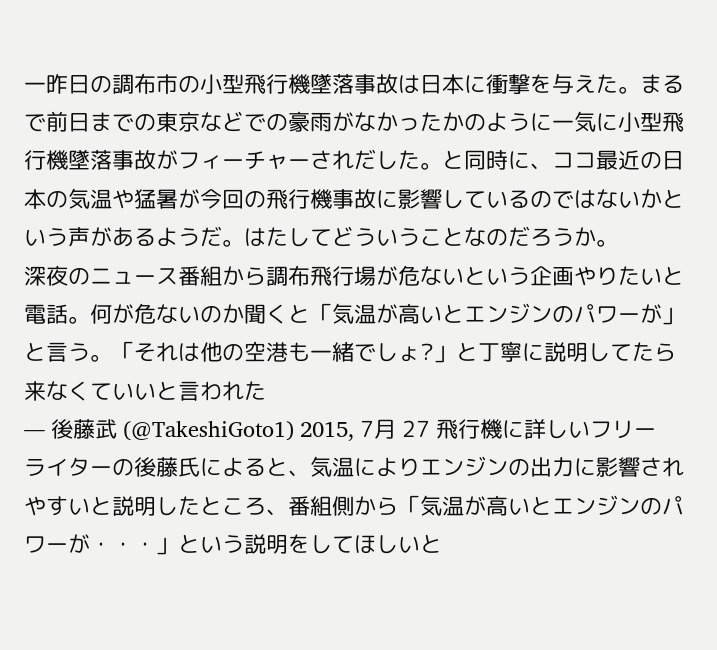一昨日の調布市の小型飛行機墜落事故は日本に衝撃を与えた。まるで前日までの東京などでの豪雨がなかったかのように一気に小型飛行機墜落事故がフィーチャーされだした。と同時に、ココ最近の日本の気温や猛暑が今回の飛行機事故に影響しているのではないかという声があるようだ。はたしてどういうことなのだろうか。
深夜のニュース番組から調布飛行場が危ないという企画やりたいと電話。何が危ないのか聞くと「気温が高いとエンジンのパワーが」と言う。「それは他の空港も一緒でしょ?」と丁寧に説明してたら来なくていいと言われた
— 後藤武 (@TakeshiGoto1) 2015, 7月 27 飛行機に詳しいフリーライターの後藤氏によると、気温によりエンジンの出力に影響されやすいと説明したところ、番組側から「気温が高いとエンジンのパワーが・・・」という説明をしてほしいと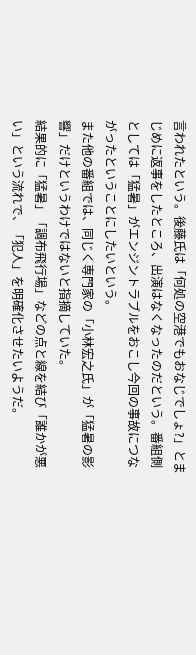言われたという。後藤氏は「何処の空港でもおなじでしょ?」とまじめに返事をしたところ、出演はなくなったのだという。番組側としては「猛暑」がエンジントラブルをおこし今回の事故につながったということにしたいという。
また他の番組では、同じく専門家の「小林宏之氏」が「猛暑の影響」だけというわけではないと指摘していた。
結果的に「猛暑」「調布飛行場」などの点と線を結び「誰かが悪い」という流れで、「犯人」を明確化させたいようだ。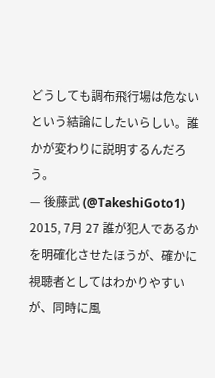どうしても調布飛行場は危ないという結論にしたいらしい。誰かが変わりに説明するんだろう。
— 後藤武 (@TakeshiGoto1) 2015, 7月 27 誰が犯人であるかを明確化させたほうが、確かに視聴者としてはわかりやすいが、同時に風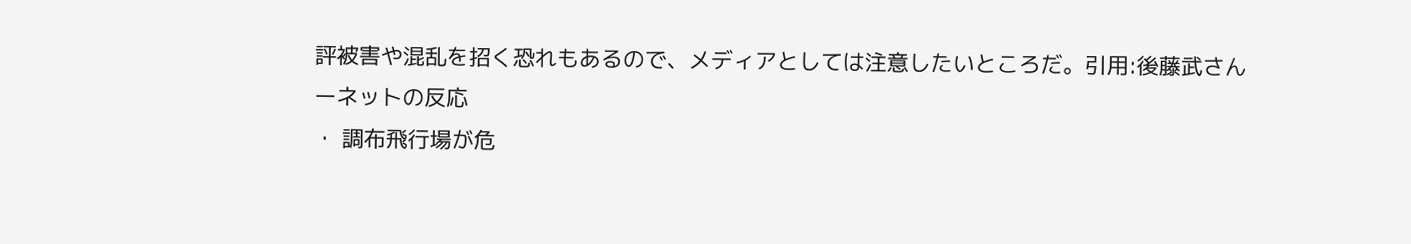評被害や混乱を招く恐れもあるので、メディアとしては注意したいところだ。引用:後藤武さん
ーネットの反応
・ 調布飛行場が危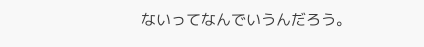ないってなんでいうんだろう。